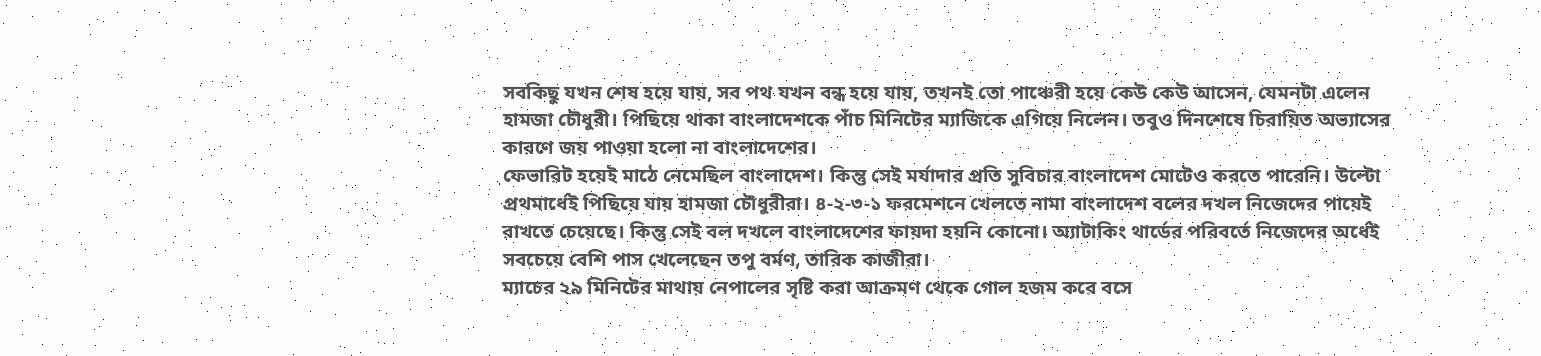সবকিছু যখন শেষ হয়ে যায়, সব পথ যখন বন্ধ হয়ে যায়, তখনই তো পাঞ্চেরী হয়ে কেউ কেউ আসেন, যেমনটা এলেন হামজা চৌধুরী। পিছিয়ে থাকা বাংলাদেশকে পাঁচ মিনিটের ম্যাজিকে এগিয়ে নিলেন। তবুও দিনশেষে চিরায়িত অভ্যাসের কারণে জয় পাওয়া হলো না বাংলাদেশের।
ফেভারিট হয়েই মাঠে নেমেছিল বাংলাদেশ। কিন্তু সেই মর্যাদার প্রতি সুবিচার বাংলাদেশ মোটেও করতে পারেনি। উল্টো প্রথমার্ধেই পিছিয়ে যায় হামজা চৌধুরীরা। ৪-২-৩-১ ফরমেশনে খেলতে নামা বাংলাদেশ বলের দখল নিজেদের পায়েই রাখতে চেয়েছে। কিন্তু সেই বল দখলে বাংলাদেশের ফায়দা হয়নি কোনো। অ্যাটাকিং থার্ডের পরিবর্তে নিজেদের অর্ধেই সবচেয়ে বেশি পাস খেলেছেন তপু বর্মণ, তারিক কাজীরা।
ম্যাচের ২৯ মিনিটের মাথায় নেপালের সৃষ্টি করা আক্রমণ থেকে গোল হজম করে বসে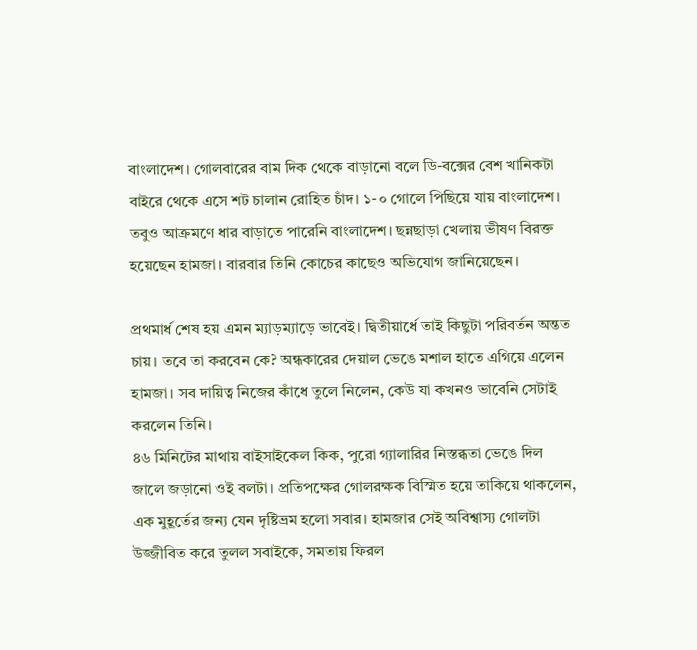বাংলাদেশ। গোলবারের বাম দিক থেকে বাড়ানো বলে ডি-বক্সের বেশ খানিকটা বাইরে থেকে এসে শট চালান রোহিত চাঁদ। ১-০ গোলে পিছিয়ে যায় বাংলাদেশ। তবুও আক্রমণে ধার বাড়াতে পারেনি বাংলাদেশ। ছন্নছাড়া খেলায় ভীষণ বিরক্ত হয়েছেন হামজা। বারবার তিনি কোচের কাছেও অভিযোগ জানিয়েছেন।

প্রথমার্ধ শেষ হয় এমন ম্যাড়ম্যাড়ে ভাবেই। দ্বিতীয়ার্ধে তাই কিছুটা পরিবর্তন অন্তত চায়। তবে তা করবেন কে? অন্ধকারের দেয়াল ভেঙে মশাল হাতে এগিয়ে এলেন হামজা। সব দায়িত্ব নিজের কাঁধে তুলে নিলেন, কেউ যা কখনও ভাবেনি সেটাই করলেন তিনি।
৪৬ মিনিটের মাথায় বাইসাইকেল কিক, পুরো গ্যালারির নিস্তব্ধতা ভেঙে দিল জালে জড়ানো ওই বলটা। প্রতিপক্ষের গোলরক্ষক বিস্মিত হয়ে তাকিয়ে থাকলেন, এক মুহূর্তের জন্য যেন দৃষ্টিভ্রম হলো সবার। হামজার সেই অবিশ্বাস্য গোলটা উজ্জীবিত করে তুলল সবাইকে, সমতায় ফিরল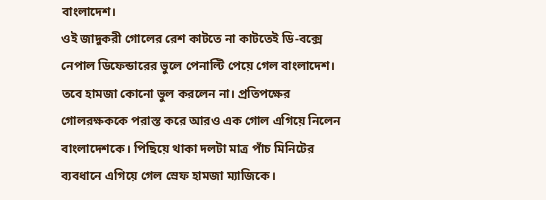বাংলাদেশ।
ওই জাদুকরী গোলের রেশ কাটতে না কাটতেই ডি-বক্সে নেপাল ডিফেন্ডারের ভুলে পেনাল্টি পেয়ে গেল বাংলাদেশ। তবে হামজা কোনো ভুল করলেন না। প্রতিপক্ষের গোলরক্ষককে পরাস্ত করে আরও এক গোল এগিয়ে নিলেন বাংলাদেশকে। পিছিয়ে থাকা দলটা মাত্র পাঁচ মিনিটের ব্যবধানে এগিয়ে গেল স্রেফ হামজা ম্যাজিকে।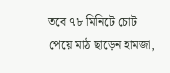তবে ৭৮ মিনিটে চোট পেয়ে মাঠ ছাড়েন হামজা,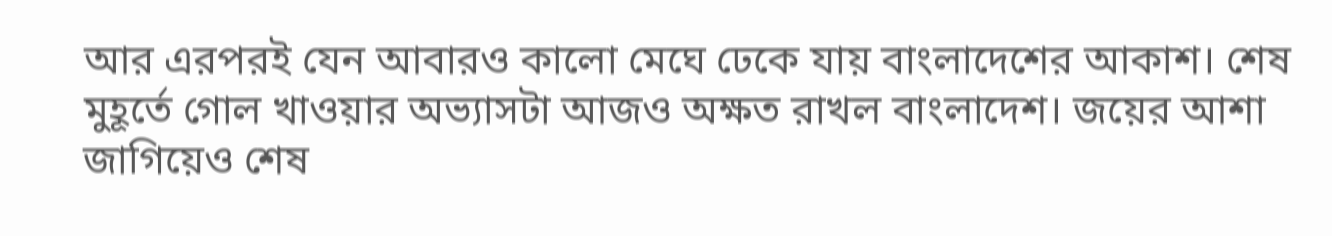আর এরপরই যেন আবারও কালো মেঘে ঢেকে যায় বাংলাদেশের আকাশ। শেষ মুহূর্তে গোল খাওয়ার অভ্যাসটা আজও অক্ষত রাখল বাংলাদেশ। জয়ের আশা জাগিয়েও শেষ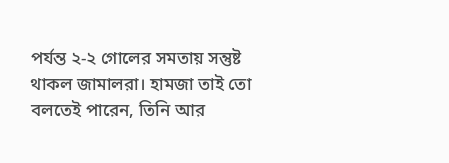পর্যন্ত ২-২ গোলের সমতায় সন্তুষ্ট থাকল জামালরা। হামজা তাই তো বলতেই পারেন, তিনি আর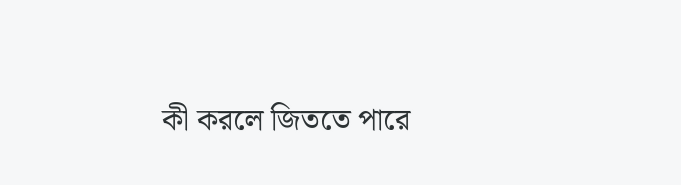কী করলে জিততে পারে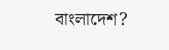বাংলাদেশ?